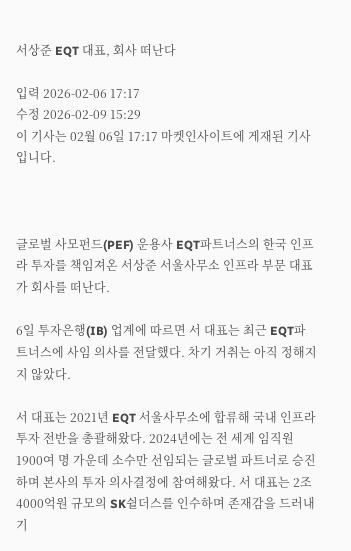서상준 EQT 대표, 회사 떠난다

입력 2026-02-06 17:17
수정 2026-02-09 15:29
이 기사는 02월 06일 17:17 마켓인사이트에 게재된 기사입니다.



글로벌 사모펀드(PEF) 운용사 EQT파트너스의 한국 인프라 투자를 책임져온 서상준 서울사무소 인프라 부문 대표가 회사를 떠난다.

6일 투자은행(IB) 업계에 따르면 서 대표는 최근 EQT파트너스에 사임 의사를 전달했다. 차기 거취는 아직 정해지지 않았다.

서 대표는 2021년 EQT 서울사무소에 합류해 국내 인프라 투자 전반을 총괄해왔다. 2024년에는 전 세계 임직원 1900여 명 가운데 소수만 선임되는 글로벌 파트너로 승진하며 본사의 투자 의사결정에 참여해왔다. 서 대표는 2조4000억원 규모의 SK쉴더스를 인수하며 존재감을 드러내기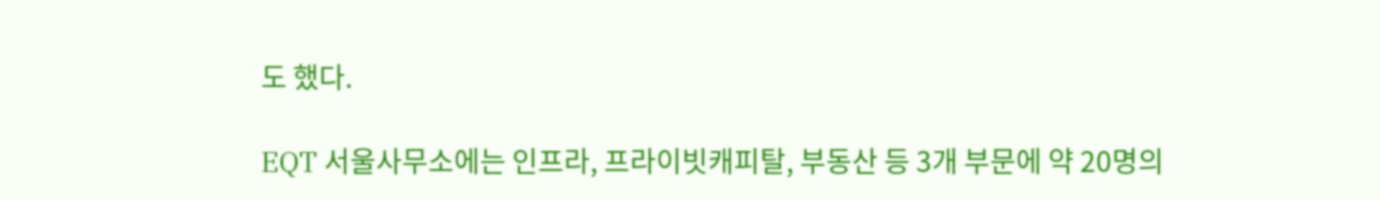도 했다.

EQT 서울사무소에는 인프라, 프라이빗캐피탈, 부동산 등 3개 부문에 약 20명의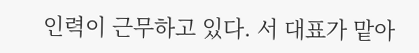인력이 근무하고 있다. 서 대표가 맡아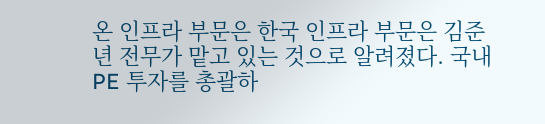온 인프라 부문은 한국 인프라 부문은 김준년 전무가 맡고 있는 것으로 알려졌다. 국내 PE 투자를 총괄하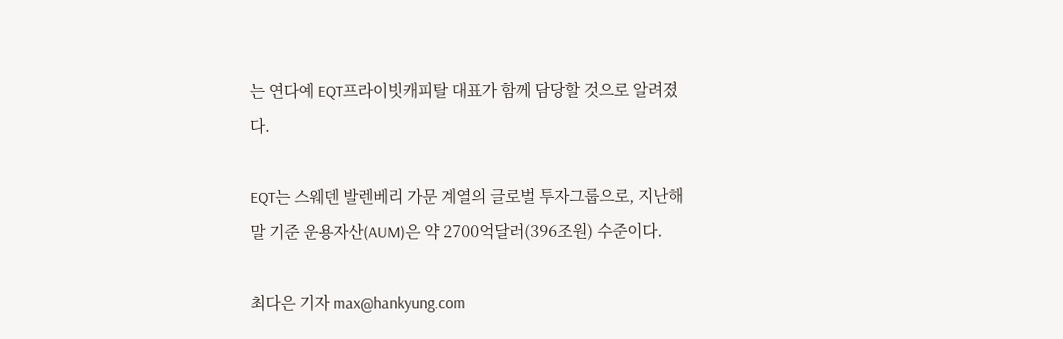는 연다예 EQT프라이빗캐피탈 대표가 함께 담당할 것으로 알려졌다.

EQT는 스웨덴 발렌베리 가문 계열의 글로벌 투자그룹으로, 지난해 말 기준 운용자산(AUM)은 약 2700억달러(396조원) 수준이다.

최다은 기자 max@hankyung.com